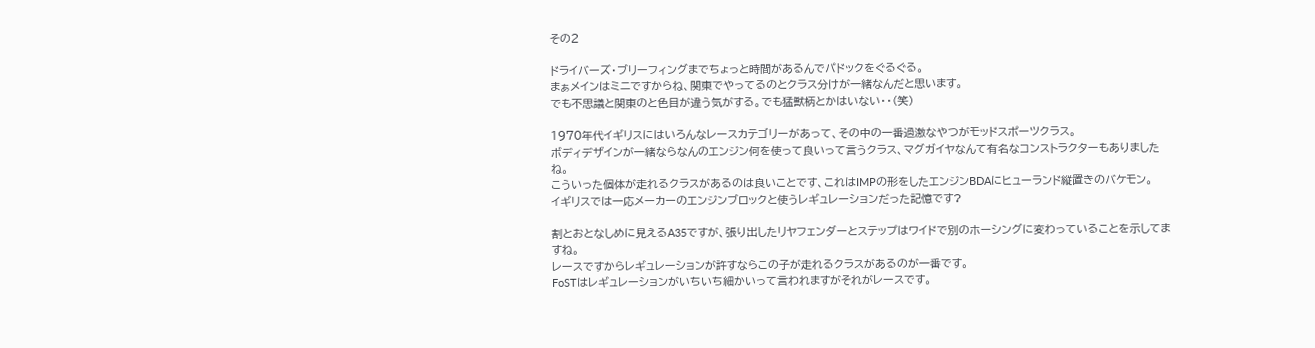その2

ドライバーズ・ブリーフィングまでちょっと時間があるんでパドックをぐるぐる。
まぁメインはミニですからね、関東でやってるのとクラス分けが一緒なんだと思います。
でも不思議と関東のと色目が違う気がする。でも猛獣柄とかはいない・・(笑)

1970年代イギリスにはいろんなレースカテゴリーがあって、その中の一番過激なやつがモッドスポーツクラス。
ボディデザインが一緒ならなんのエンジン何を使って良いって言うクラス、マグガイヤなんて有名なコンストラクターもありましたね。
こういった個体が走れるクラスがあるのは良いことです、これはIMPの形をしたエンジンBDAにヒューランド縦置きのバケモン。
イギリスでは一応メーカーのエンジンブロックと使うレギュレーションだった記憶です?

割とおとなしめに見えるA35ですが、張り出したリヤフェンダーとステップはワイドで別のホーシングに変わっていることを示してますね。
レースですからレギュレーションが許すならこの子が走れるクラスがあるのが一番です。
FoSTはレギュレーションがいちいち細かいって言われますがそれがレースです。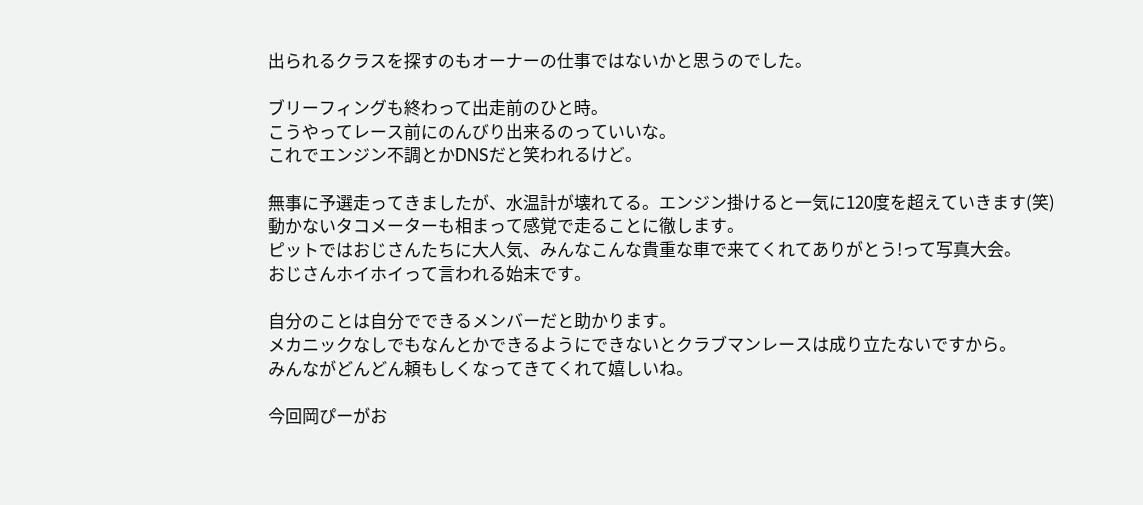出られるクラスを探すのもオーナーの仕事ではないかと思うのでした。

ブリーフィングも終わって出走前のひと時。
こうやってレース前にのんびり出来るのっていいな。
これでエンジン不調とかDNSだと笑われるけど。

無事に予選走ってきましたが、水温計が壊れてる。エンジン掛けると一気に120度を超えていきます(笑)
動かないタコメーターも相まって感覚で走ることに徹します。
ピットではおじさんたちに大人気、みんなこんな貴重な車で来てくれてありがとう!って写真大会。
おじさんホイホイって言われる始末です。

自分のことは自分でできるメンバーだと助かります。
メカニックなしでもなんとかできるようにできないとクラブマンレースは成り立たないですから。
みんながどんどん頼もしくなってきてくれて嬉しいね。

今回岡ぴーがお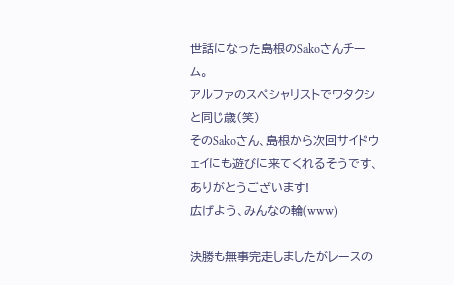世話になった島根のSakoさんチーム。
アルファのスペシャリストでワタクシと同じ歳(笑)
そのSakoさん、島根から次回サイドウェイにも遊びに来てくれるそうです、ありがとうございます!
広げよう、みんなの輪(www)

決勝も無事完走しましたがレースの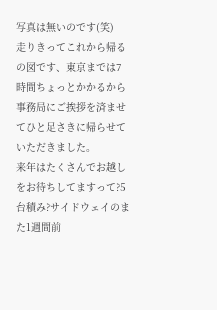写真は無いのです(笑)
走りきってこれから帰るの図です、東京までは7時間ちょっとかかるから事務局にご挨拶を済ませてひと足さきに帰らせていただきました。
来年はたくさんでお越しをお待ちしてますって?5台積み?サイドウェイのまた1週間前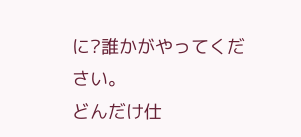に?誰かがやってください。
どんだけ仕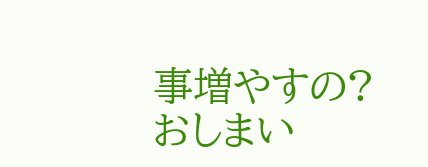事増やすの?
おしまい